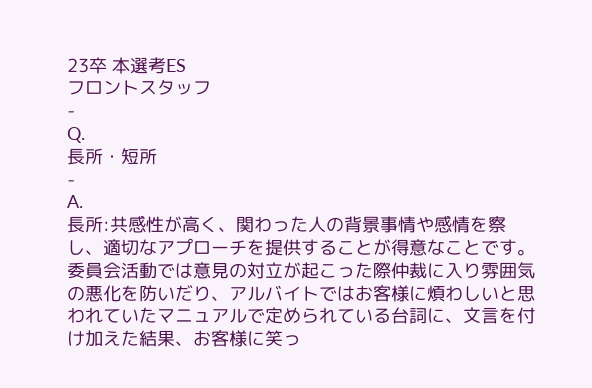23卒 本選考ES
フロントスタッフ
-
Q.
長所・短所
-
A.
長所:共感性が高く、関わった人の背景事情や感情を察し、適切なアプローチを提供することが得意なことです。委員会活動では意見の対立が起こった際仲裁に入り雰囲気の悪化を防いだり、アルバイトではお客様に煩わしいと思われていたマニュアルで定められている台詞に、文言を付け加えた結果、お客様に笑っ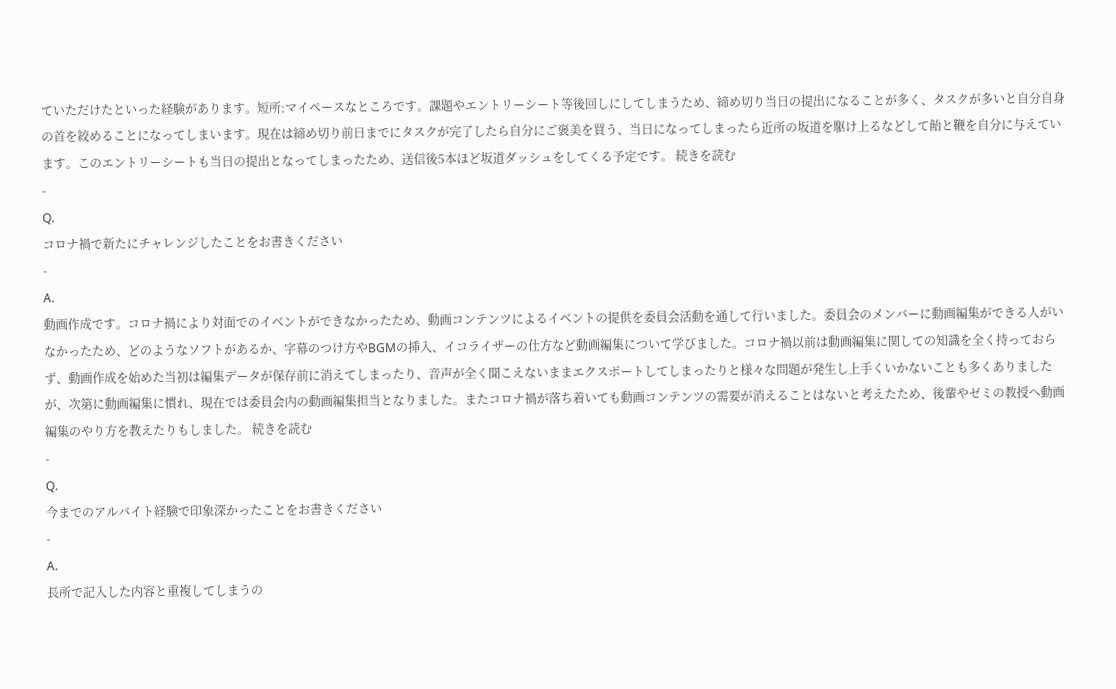ていただけたといった経験があります。短所:マイペースなところです。課題やエントリーシート等後回しにしてしまうため、締め切り当日の提出になることが多く、タスクが多いと自分自身の首を絞めることになってしまいます。現在は締め切り前日までにタスクが完了したら自分にご褒美を買う、当日になってしまったら近所の坂道を駆け上るなどして飴と鞭を自分に与えています。このエントリーシートも当日の提出となってしまったため、送信後5本ほど坂道ダッシュをしてくる予定です。 続きを読む
-
Q.
コロナ禍で新たにチャレンジしたことをお書きください
-
A.
動画作成です。コロナ禍により対面でのイベントができなかったため、動画コンテンツによるイベントの提供を委員会活動を通して行いました。委員会のメンバーに動画編集ができる人がいなかったため、どのようなソフトがあるか、字幕のつけ方やBGMの挿入、イコライザーの仕方など動画編集について学びました。コロナ禍以前は動画編集に関しての知識を全く持っておらず、動画作成を始めた当初は編集データが保存前に消えてしまったり、音声が全く聞こえないままエクスポートしてしまったりと様々な問題が発生し上手くいかないことも多くありましたが、次第に動画編集に慣れ、現在では委員会内の動画編集担当となりました。またコロナ禍が落ち着いても動画コンテンツの需要が消えることはないと考えたため、後輩やゼミの教授へ動画編集のやり方を教えたりもしました。 続きを読む
-
Q.
今までのアルバイト経験で印象深かったことをお書きください
-
A.
長所で記入した内容と重複してしまうの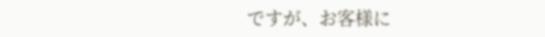ですが、お客様に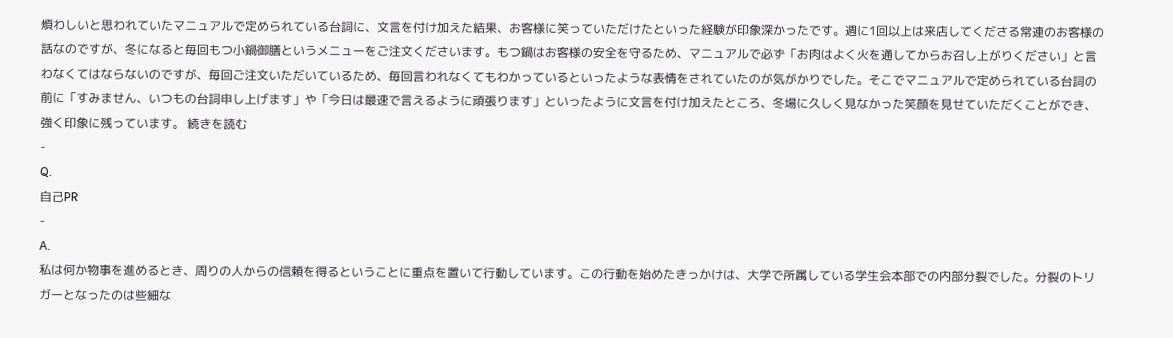煩わしいと思われていたマニュアルで定められている台詞に、文言を付け加えた結果、お客様に笑っていただけたといった経験が印象深かったです。週に1回以上は来店してくださる常連のお客様の話なのですが、冬になると毎回もつ小鍋御膳というメニューをご注文くださいます。もつ鍋はお客様の安全を守るため、マニュアルで必ず「お肉はよく火を通してからお召し上がりください」と言わなくてはならないのですが、毎回ご注文いただいているため、毎回言われなくてもわかっているといったような表情をされていたのが気がかりでした。そこでマニュアルで定められている台詞の前に「すみません、いつもの台詞申し上げます」や「今日は最速で言えるように頑張ります」といったように文言を付け加えたところ、冬場に久しく見なかった笑顔を見せていただくことができ、強く印象に残っています。 続きを読む
-
Q.
自己PR
-
A.
私は何か物事を進めるとき、周りの人からの信頼を得るということに重点を置いて行動しています。この行動を始めたきっかけは、大学で所属している学生会本部での内部分裂でした。分裂のトリガーとなったのは些細な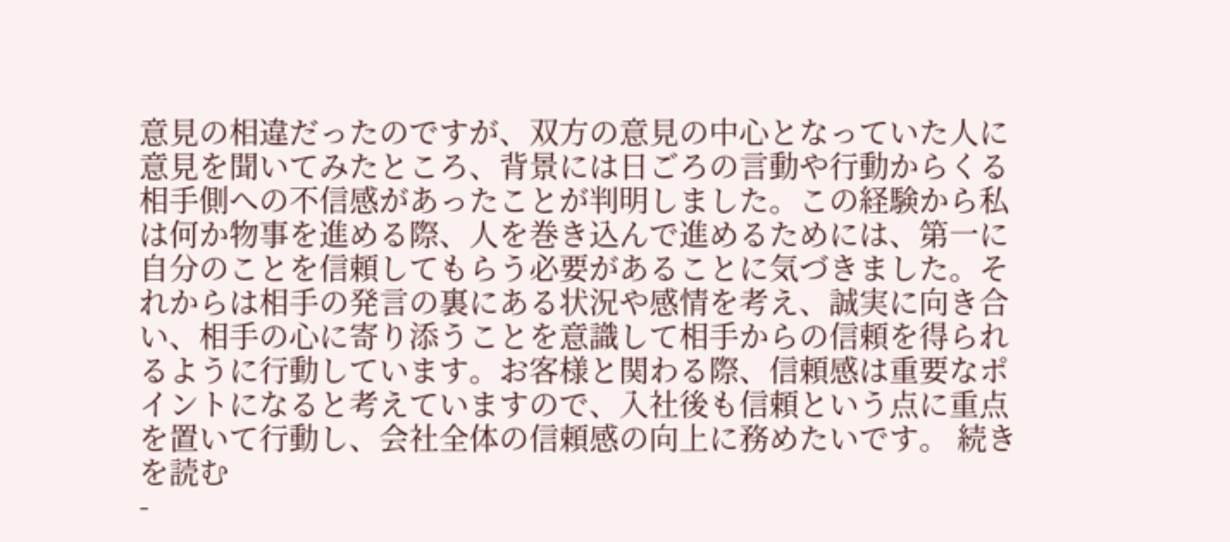意見の相違だったのですが、双方の意見の中心となっていた人に意見を聞いてみたところ、背景には日ごろの言動や行動からくる相手側への不信感があったことが判明しました。この経験から私は何か物事を進める際、人を巻き込んで進めるためには、第一に自分のことを信頼してもらう必要があることに気づきました。それからは相手の発言の裏にある状況や感情を考え、誠実に向き合い、相手の心に寄り添うことを意識して相手からの信頼を得られるように行動しています。お客様と関わる際、信頼感は重要なポイントになると考えていますので、入社後も信頼という点に重点を置いて行動し、会社全体の信頼感の向上に務めたいです。 続きを読む
-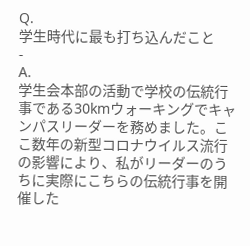Q.
学生時代に最も打ち込んだこと
-
A.
学生会本部の活動で学校の伝統行事である30kmウォーキングでキャンパスリーダーを務めました。ここ数年の新型コロナウイルス流行の影響により、私がリーダーのうちに実際にこちらの伝統行事を開催した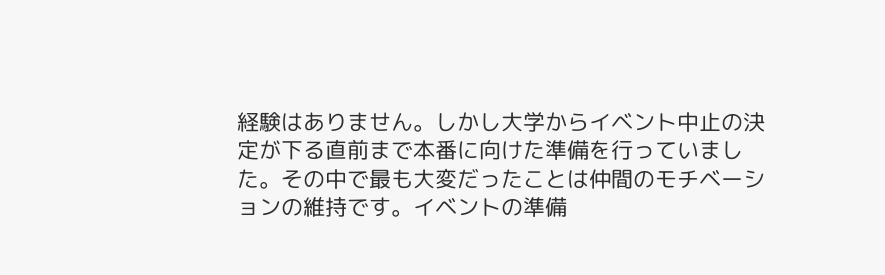経験はありません。しかし大学からイベント中止の決定が下る直前まで本番に向けた準備を行っていました。その中で最も大変だったことは仲間のモチベーションの維持です。イベントの準備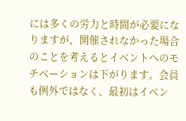には多くの労力と時間が必要になりますが、開催されなかった場合のことを考えるとイベントへのモチベーションは下がります。会員も例外ではなく、最初はイベン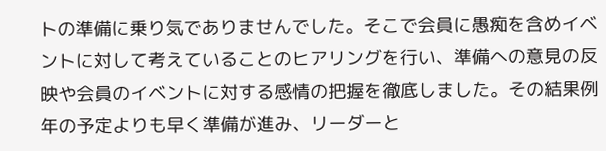トの準備に乗り気でありませんでした。そこで会員に愚痴を含めイベントに対して考えていることのヒアリングを行い、準備への意見の反映や会員のイベントに対する感情の把握を徹底しました。その結果例年の予定よりも早く準備が進み、リーダーと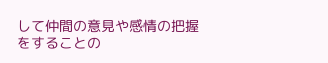して仲間の意見や感情の把握をすることの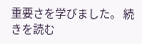重要さを学びました。 続きを読む